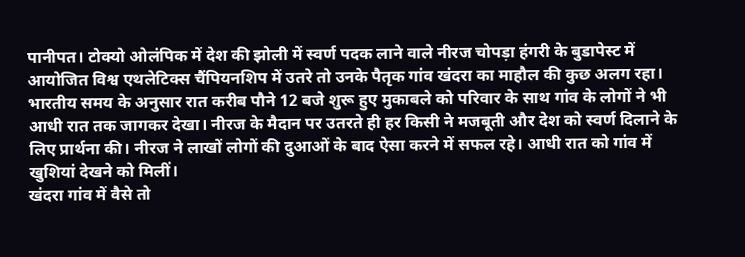पानीपत। टोक्यो ओलंपिक में देश की झोली में स्वर्ण पदक लाने वाले नीरज चोपड़ा हंगरी के बुडापेस्ट में आयोजित विश्व एथलेटिक्स चैंपियनशिप में उतरे तो उनके पैतृक गांव खंदरा का माहौल की कुछ अलग रहा। भारतीय समय के अनुसार रात करीब पौने 12 बजे शुरू हुए मुकाबले को परिवार के साथ गांव के लोगों ने भी आधी रात तक जागकर देखा। नीरज के मैदान पर उतरते ही हर किसी ने मजबूती और देश को स्वर्ण दिलाने के लिए प्रार्थना की। नीरज ने लाखों लोगों की दुआओं के बाद ऐसा करने में सफल रहे। आधी रात को गांव में खुशियां देखने को मिलीं।
खंदरा गांव में वैसे तो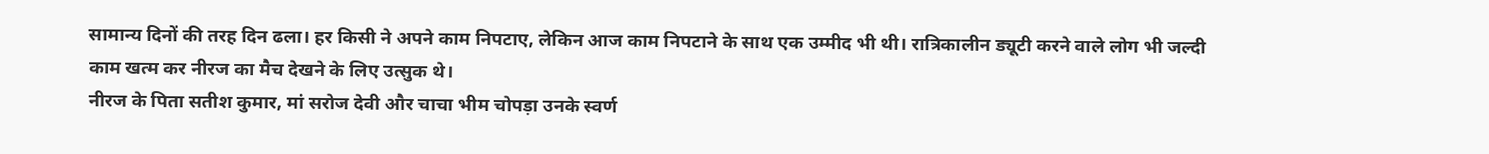सामान्य दिनों की तरह दिन ढला। हर किसी ने अपने काम निपटाए, लेकिन आज काम निपटाने के साथ एक उम्मीद भी थी। रात्रिकालीन ड्यूटी करने वाले लोग भी जल्दी काम खत्म कर नीरज का मैच देखने के लिए उत्सुक थे।
नीरज के पिता सतीश कुमार, मां सरोज देवी और चाचा भीम चोपड़ा उनके स्वर्ण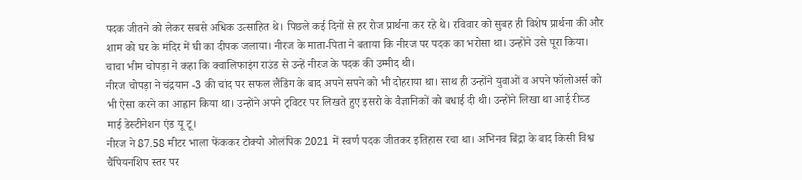पदक जीतने को लेकर सबसे अधिक उत्साहित थे। पिछले कई दिनों से हर रोज प्रार्थना कर रहे थे। रविवार को सुबह ही विशेष प्रार्थना की और शाम को घर के मंदिर में घी का दीपक जलाया। नीरज के माता-पिता ने बताया कि नीरज पर पदक का भरोसा था। उन्होंने उसे पूरा किया। चाचा भीम चोपड़ा ने कहा कि क्वालिफाइंग राउंड से उन्हें नीरज के पदक की उम्मीद थी।
नीरज चोपड़ा ने चंद्रयान -3 की चांद पर सफल लैंडिंग के बाद अपने सपने को भी दोहराया था। साथ ही उन्होंने युवाओं व अपने फॉलोअर्स को भी ऐसा करने का आह्वान किया था। उन्होंने अपने ट्विटर पर लिखते हुए इसरो के वैज्ञानिकों को बधाई दी थी। उन्होंने लिखा था आई रीच्ड माई डेस्टीनेशन एंड यू टू।
नीरज ने 87.58 मीटर भाला फेंककर टोक्यो ओलंपिक 2021 में स्वर्ण पदक जीतकर इतिहास रचा था। अभिनव बिंद्रा के बाद किसी विश्व चैंपियनशिप स्तर पर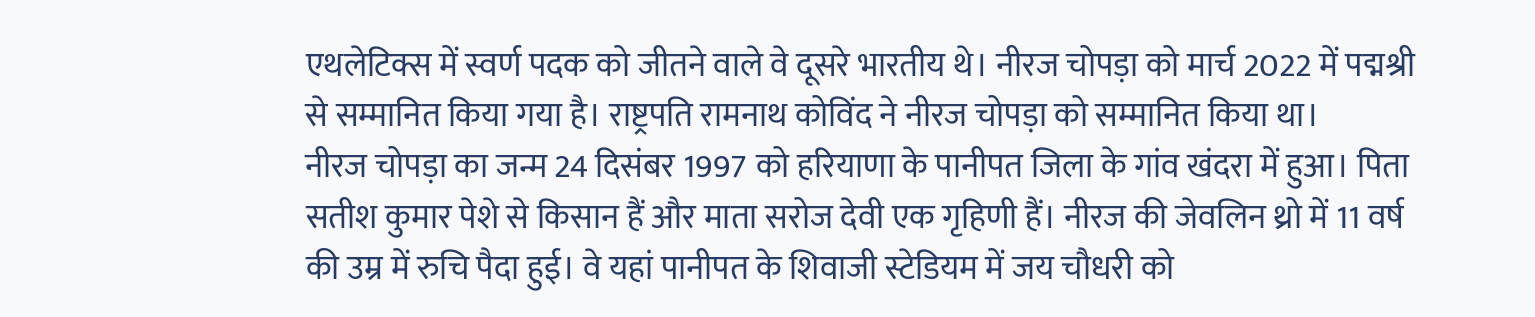एथलेटिक्स में स्वर्ण पदक को जीतने वाले वे दूसरे भारतीय थे। नीरज चोपड़ा को मार्च 2022 में पद्मश्री से सम्मानित किया गया है। राष्ट्रपति रामनाथ कोविंद ने नीरज चोपड़ा को सम्मानित किया था।
नीरज चोपड़ा का जन्म 24 दिसंबर 1997 को हरियाणा के पानीपत जिला के गांव खंदरा में हुआ। पिता सतीश कुमार पेशे से किसान हैं और माता सरोज देवी एक गृहिणी हैं। नीरज की जेवलिन थ्रो में 11 वर्ष की उम्र में रुचि पैदा हुई। वे यहां पानीपत के शिवाजी स्टेडियम में जय चौधरी को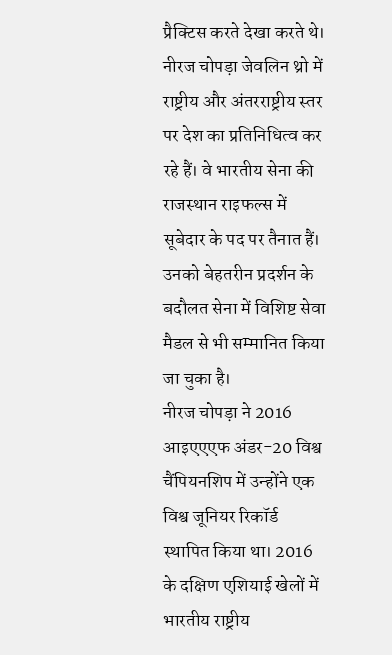प्रैक्टिस करते देखा करते थे। नीरज चोपड़ा जेवलिन थ्रो में राष्ट्रीय और अंतरराष्ट्रीय स्तर पर देश का प्रतिनिधित्व कर रहे हैं। वे भारतीय सेना की राजस्थान राइफल्स में सूबेदार के पद पर तैनात हैं। उनको बेहतरीन प्रदर्शन के बदौलत सेना में विशिष्ट सेवा मैडल से भी सम्मानित किया जा चुका है।
नीरज चोपड़ा ने 2016 आइएएएफ अंडर-20 विश्व चैंपियनशिप में उन्होंने एक विश्व जूनियर रिकॉर्ड स्थापित किया था। 2016 के दक्षिण एशियाई खेलों में भारतीय राष्ट्रीय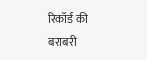रिकॉर्ड की बराबरी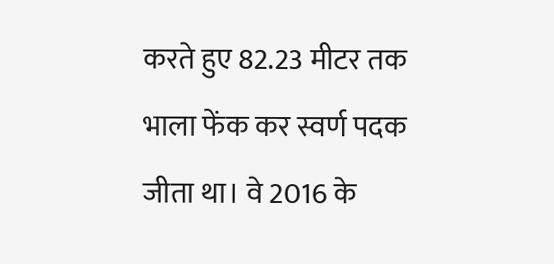करते हुए 82.23 मीटर तक भाला फेंक कर स्वर्ण पदक जीता था। वे 2016 के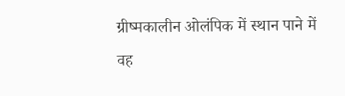ग्रीष्मकालीन ओलंपिक में स्थान पाने में वह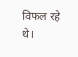विफल रहे थे।